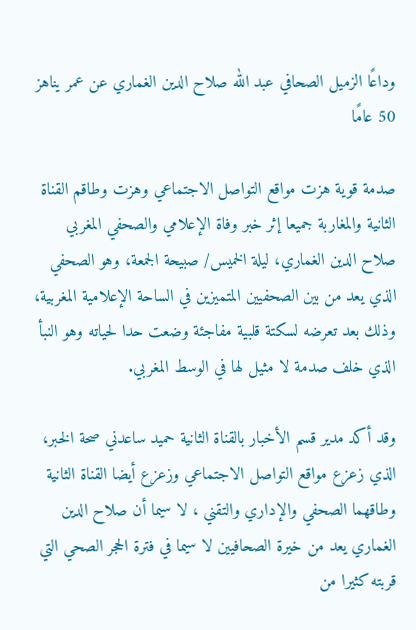وداعًا الزميل الصحافي عبد الله صلاح الدين الغماري عن عمر يناهز 50 عامًا

صدمة قوية هزت مواقع التواصل الاجتماعي وهزت وطاقم القناة الثانية والمغاربة جميعا إثر خبر وفاة الإعلامي والصحفي المغربي صلاح الدين الغماري، ليلة الخميس/ صبيحة الجمعة، وهو الصحفي الذي يعد من بين الصحفيين المتميزين في الساحة الإعلامية المغربية، وذلك بعد تعرضه لسكتة قلبية مفاجئة وضعت حدا لحياته وهو النبأ الذي خلف صدمة لا مثيل لها في الوسط المغربي.

وقد أكد مدير قسم الأخبار بالقناة الثانية حميد ساعدني صحة الخبر، الذي زعزع مواقع التواصل الاجتماعي وزعزع أيضا القناة الثانية وطاقهما الصحفي والإداري والتقني ، لا سيما أن صلاح الدين الغماري يعد من خيرة الصحافيين لا سيما في فترة الحجر الصحي التي قربته كثيرا من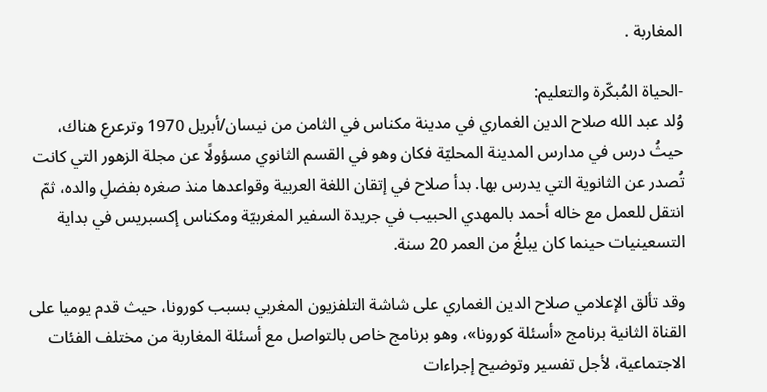المغاربة .

-الحياة المُبكّرة والتعليم:
وُلد عبد الله صلاح الدين الغماري في مدينة مكناس في الثامن من نيسان/أبريل 1970 وترعرع هناك، حيثُ درس في مدارس المدينة المحليّة فكان وهو في القسم الثانوي مسؤولًا عن مجلة الزهور التي كانت تُصدر عن الثانوية التي يدرس بها. بدأ صلاح في إتقان اللغة العربية وقواعدها منذ صغره بفضلِ والده، ثمّ انتقل للعمل مع خاله أحمد بالمهدي الحبيب في جريدة السفير المغربيّة ومكناس إكسبريس في بداية التسعينيات حينما كان يبلغُ من العمر 20 سنة.

وقد تألق الإعلامي صلاح الدين الغماري على شاشة التلفزيون المغربي بسبب كورونا، حيث قدم يوميا على القناة الثانية برنامج «أسئلة كورونا»، وهو برنامج خاص بالتواصل مع أسئلة المغاربة من مختلف الفئات الاجتماعية، لأجل تفسير وتوضيح إجراءات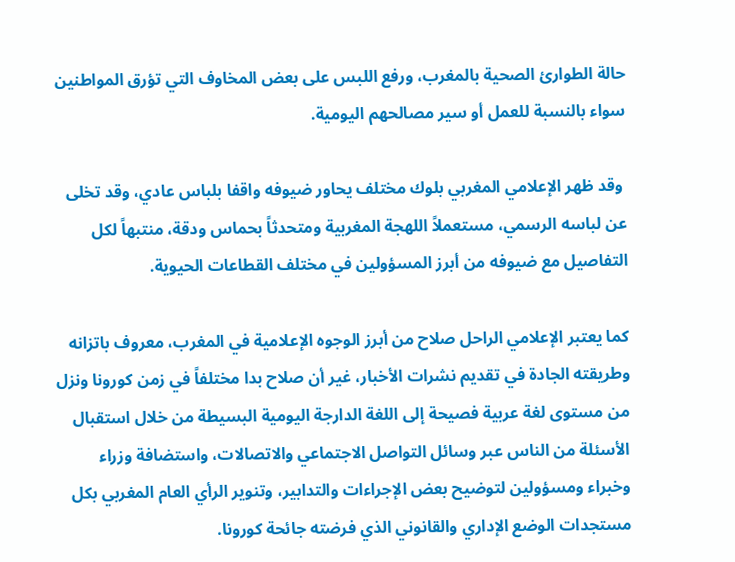حالة الطوارئ الصحية بالمغرب، ورفع اللبس على بعض المخاوف التي تؤرق المواطنين سواء بالنسبة للعمل أو سير مصالحهم اليومية.

 وقد ظهر الإعلامي المغربي بلوك مختلف يحاور ضيوفه واقفا بلباس عادي، وقد تخلى عن لباسه الرسمي، مستعملاً اللهجة المغربية ومتحدثاً بحماس ودقة، منتبهاً لكل التفاصيل مع ضيوفه من أبرز المسؤولين في مختلف القطاعات الحيوية.

كما يعتبر الإعلامي الراحل صلاح من أبرز الوجوه الإعلامية في المغرب، معروف باتزانه وطريقته الجادة في تقديم نشرات الأخبار، غير أن صلاح بدا مختلفاً في زمن كورونا ونزل من مستوى لغة عربية فصيحة إلى اللغة الدارجة اليومية البسيطة من خلال استقبال الأسئلة من الناس عبر وسائل التواصل الاجتماعي والاتصالات، واستضافة وزراء وخبراء ومسؤولين لتوضيح بعض الإجراءات والتدابير، وتنوير الرأي العام المغربي بكل مستجدات الوضع الإداري والقانوني الذي فرضته جائحة كورونا.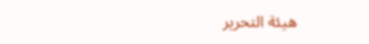هيئة التحرير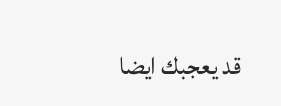قد يعجبك ايضا